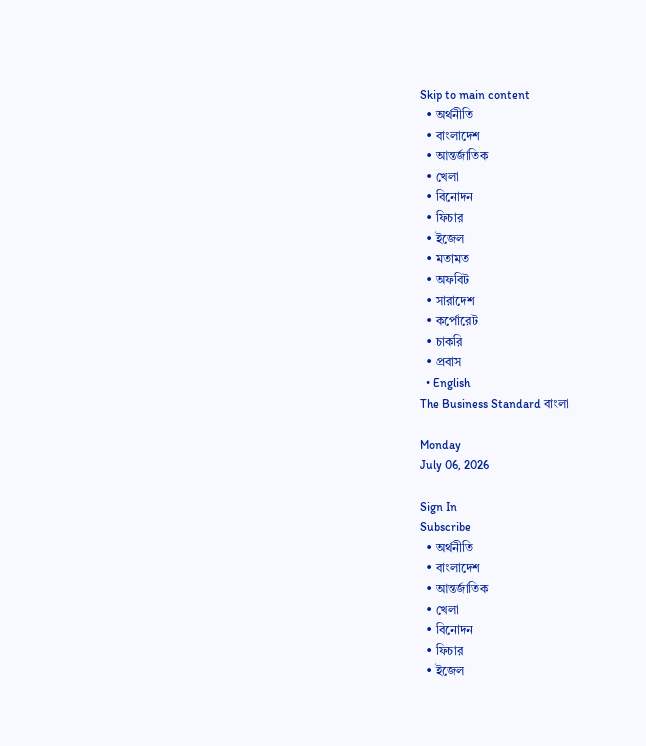Skip to main content
  • অর্থনীতি
  • বাংলাদেশ
  • আন্তর্জাতিক
  • খেলা
  • বিনোদন
  • ফিচার
  • ইজেল
  • মতামত
  • অফবিট
  • সারাদেশ
  • কর্পোরেট
  • চাকরি
  • প্রবাস
  • English
The Business Standard বাংলা

Monday
July 06, 2026

Sign In
Subscribe
  • অর্থনীতি
  • বাংলাদেশ
  • আন্তর্জাতিক
  • খেলা
  • বিনোদন
  • ফিচার
  • ইজেল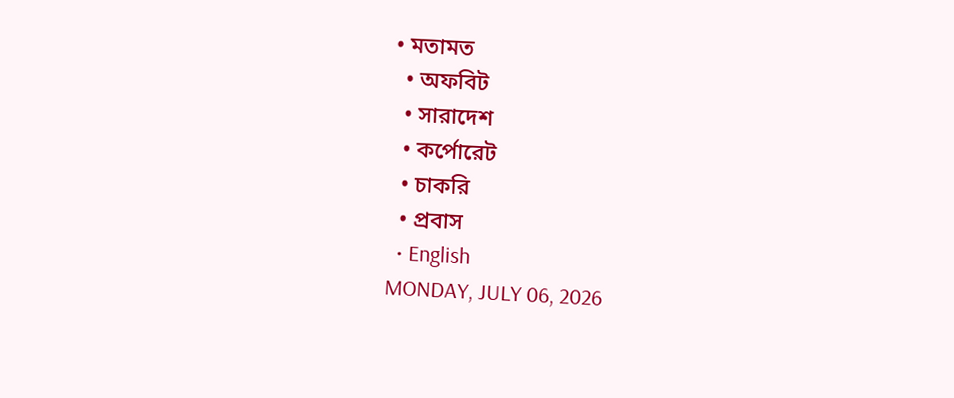• মতামত
  • অফবিট
  • সারাদেশ
  • কর্পোরেট
  • চাকরি
  • প্রবাস
  • English
MONDAY, JULY 06, 2026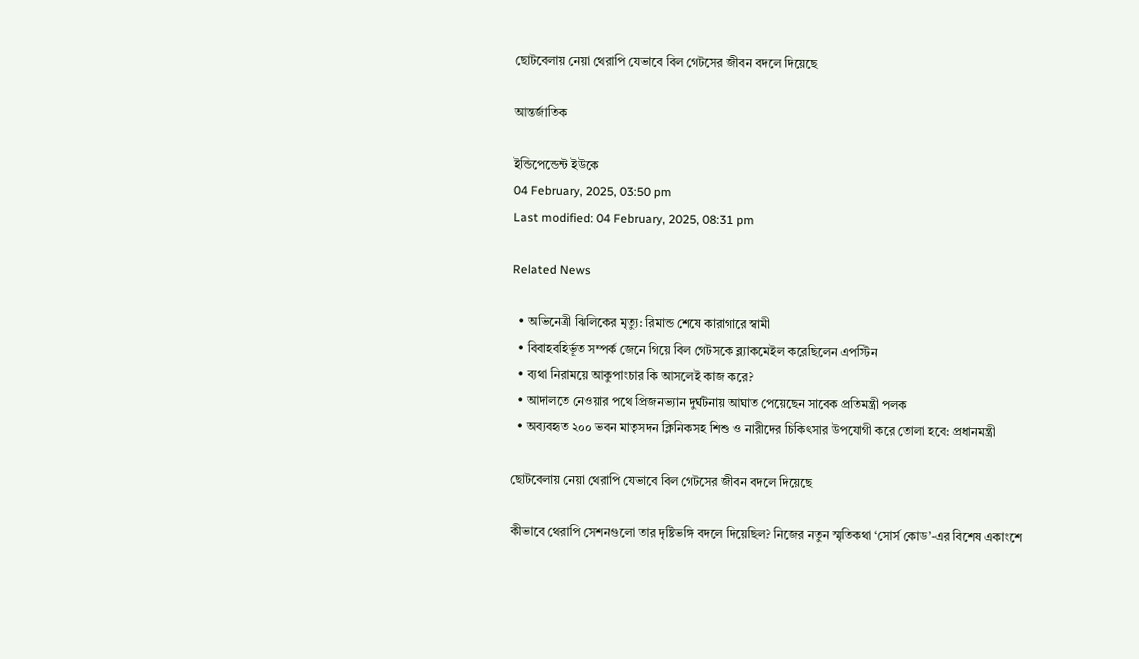ছোটবেলায় নেয়া থেরাপি যেভাবে বিল গেটসের জীবন বদলে দিয়েছে

আন্তর্জাতিক

ইন্ডিপেন্ডেন্ট ইউকে
04 February, 2025, 03:50 pm
Last modified: 04 February, 2025, 08:31 pm

Related News

  • অভিনেত্রী ঝিলিকের মৃত্যু: রিমান্ড শেষে কারাগারে স্বামী
  • বিবাহবহির্ভূত সম্পর্ক জেনে গিয়ে বিল গেটসকে ব্ল্যাকমেইল করেছিলেন এপস্টিন
  • ব্যথা নিরাময়ে আকুপাংচার কি আসলেই কাজ করে?
  • আদালতে নেওয়ার পথে প্রিজনভ্যান দুর্ঘটনায় আঘাত পেয়েছেন সাবেক প্রতিমন্ত্রী পলক
  • অব্যবহৃত ২০০ ভবন মাতৃসদন ক্লিনিকসহ শিশু ও নারীদের চিকিৎসার উপযোগী করে তোলা হবে: প্রধানমন্ত্রী

ছোটবেলায় নেয়া থেরাপি যেভাবে বিল গেটসের জীবন বদলে দিয়েছে

কীভাবে থেরাপি সেশনগুলো তার দৃষ্টিভঙ্গি বদলে দিয়েছিল? নিজের নতুন স্মৃতিকথা ‘সোর্স কোড’-এর বিশেষ একাংশে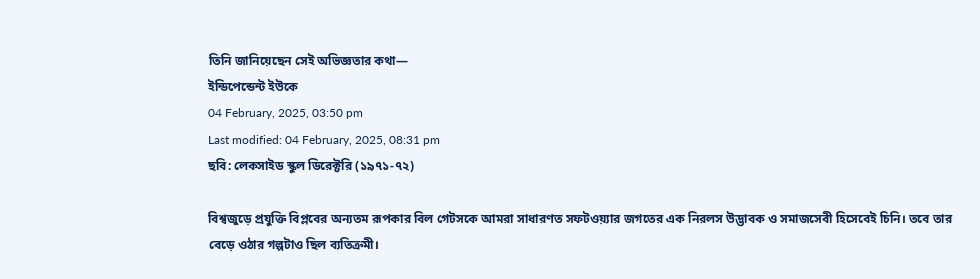তিনি জানিয়েছেন সেই অভিজ্ঞতার কথা—
ইন্ডিপেন্ডেন্ট ইউকে
04 February, 2025, 03:50 pm
Last modified: 04 February, 2025, 08:31 pm
ছবি: লেকসাইড স্কুল ডিরেক্টরি (১৯৭১-৭২)

বিশ্বজুড়ে প্রযুক্তি বিপ্লবের অন্যতম রূপকার বিল গেটসকে আমরা সাধারণত সফটওয়্যার জগতের এক নিরলস উদ্ভাবক ও সমাজসেবী হিসেবেই চিনি। তবে তার বেড়ে ওঠার গল্পটাও ছিল ব্যতিক্রমী।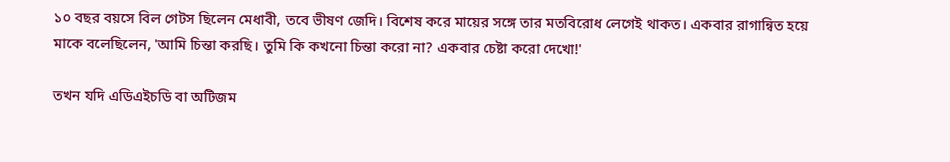১০ বছর বয়সে বিল গেটস ছিলেন মেধাবী, তবে ভীষণ জেদি। বিশেষ করে মায়ের সঙ্গে তার মতবিরোধ লেগেই থাকত। একবার রাগান্বিত হয়ে মাকে বলেছিলেন, 'আমি চিন্তা করছি। তুমি কি কখনো চিন্তা করো না? একবার চেষ্টা করো দেখো!'

তখন যদি এডিএইচডি বা অটিজম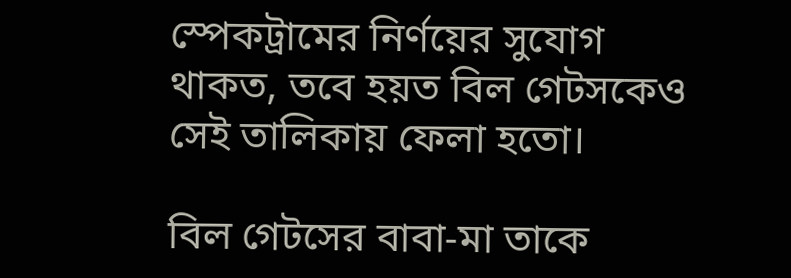স্পেকট্রামের নির্ণয়ের সুযোগ থাকত, তবে হয়ত বিল গেটসকেও সেই তালিকায় ফেলা হতো।

বিল গেটসের বাবা-মা তাকে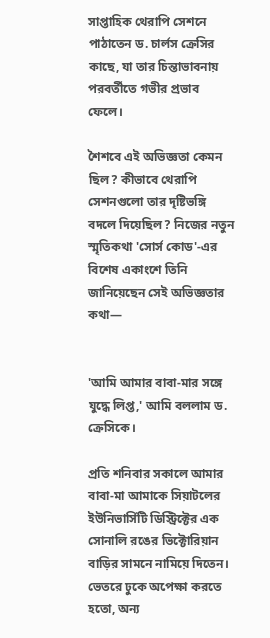সাপ্তাহিক থেরাপি সেশনে পাঠাতেন ড. চার্লস ক্রেসির কাছে, যা তার চিন্তাভাবনায় পরবর্তীতে গভীর প্রভাব ফেলে।

শৈশবে এই অভিজ্ঞতা কেমন ছিল? কীভাবে থেরাপি সেশনগুলো তার দৃষ্টিভঙ্গি বদলে দিয়েছিল? নিজের নতুন স্মৃতিকথা 'সোর্স কোড'-এর বিশেষ একাংশে তিনি জানিয়েছেন সেই অভিজ্ঞতার কথা—


'আমি আমার বাবা-মার সঙ্গে যুদ্ধে লিপ্ত,' আমি বললাম ড. ক্রেসিকে।

প্রতি শনিবার সকালে আমার বাবা-মা আমাকে সিয়াটলের ইউনিভার্সিটি ডিস্ট্রিক্টের এক সোনালি রঙের ভিক্টোরিয়ান বাড়ির সামনে নামিয়ে দিতেন। ভেতরে ঢুকে অপেক্ষা করতে হতো, অন্য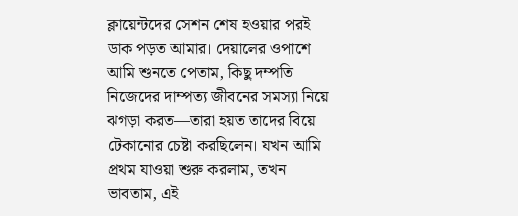ক্লায়েন্টদের সেশন শেষ হওয়ার পরই ডাক পড়ত আমার। দেয়ালের ওপাশে আমি শুনতে পেতাম, কিছু দম্পতি নিজেদের দাম্পত্য জীবনের সমস্যা নিয়ে ঝগড়া করত—তারা হয়ত তাদের বিয়ে টেকানোর চেষ্টা করছিলেন। যখন আমি প্রথম যাওয়া শুরু করলাম, তখন ভাবতাম, এই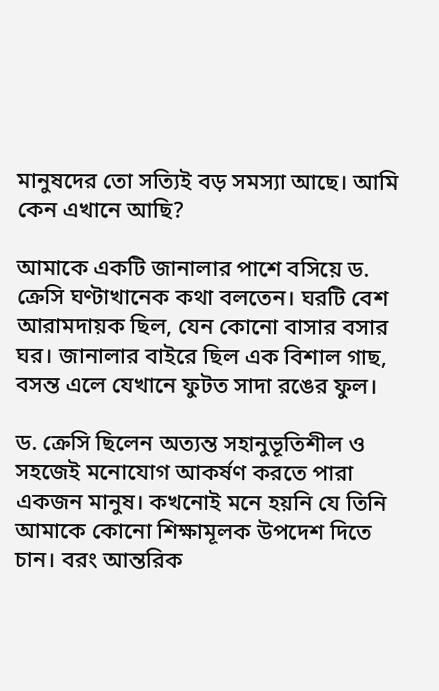মানুষদের তো সত্যিই বড় সমস্যা আছে। আমি কেন এখানে আছি?

আমাকে একটি জানালার পাশে বসিয়ে ড. ক্রেসি ঘণ্টাখানেক কথা বলতেন। ঘরটি বেশ আরামদায়ক ছিল, যেন কোনো বাসার বসার ঘর। জানালার বাইরে ছিল এক বিশাল গাছ, বসন্ত এলে যেখানে ফুটত সাদা রঙের ফুল।

ড. ক্রেসি ছিলেন অত্যন্ত সহানুভূতিশীল ও সহজেই মনোযোগ আকর্ষণ করতে পারা একজন মানুষ। কখনোই মনে হয়নি যে তিনি আমাকে কোনো শিক্ষামূলক উপদেশ দিতে চান। বরং আন্তরিক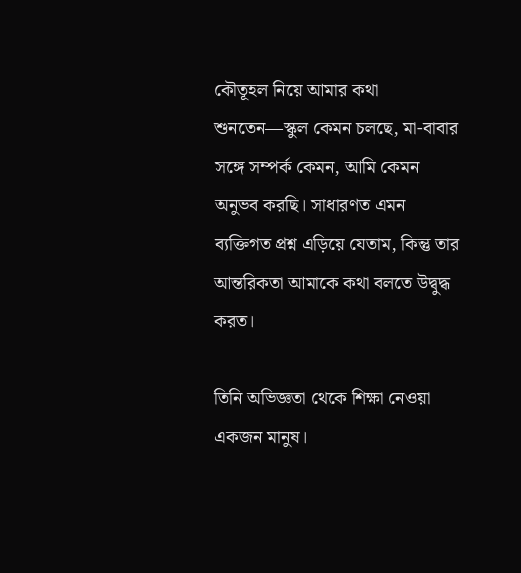কৌতূহল নিয়ে আমার কথা শুনতেন—স্কুল কেমন চলছে, মা-বাবার সঙ্গে সম্পর্ক কেমন, আমি কেমন অনুভব করছি। সাধারণত এমন ব্যক্তিগত প্রশ্ন এড়িয়ে যেতাম, কিন্তু তার আন্তরিকতা আমাকে কথা বলতে উদ্বুদ্ধ করত।

তিনি অভিজ্ঞতা থেকে শিক্ষা নেওয়া একজন মানুষ।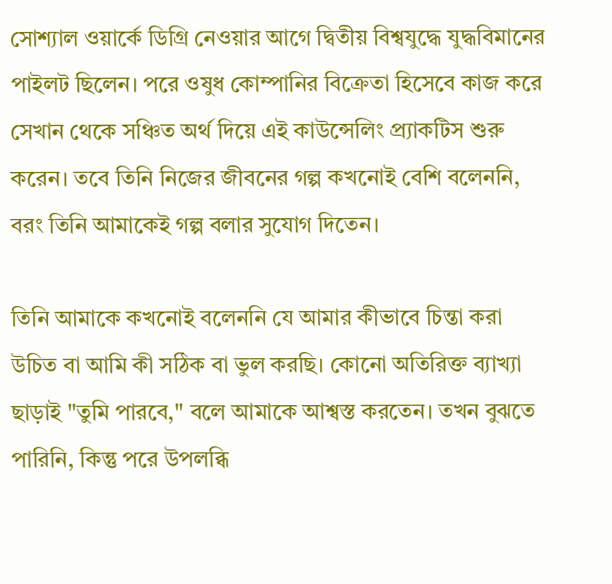সোশ্যাল ওয়ার্কে ডিগ্রি নেওয়ার আগে দ্বিতীয় বিশ্বযুদ্ধে যুদ্ধবিমানের পাইলট ছিলেন। পরে ওষুধ কোম্পানির বিক্রেতা হিসেবে কাজ করে সেখান থেকে সঞ্চিত অর্থ দিয়ে এই কাউন্সেলিং প্র্যাকটিস শুরু করেন। তবে তিনি নিজের জীবনের গল্প কখনোই বেশি বলেননি, বরং তিনি আমাকেই গল্প বলার সুযোগ দিতেন।

তিনি আমাকে কখনোই বলেননি যে আমার কীভাবে চিন্তা করা উচিত বা আমি কী সঠিক বা ভুল করছি। কোনো অতিরিক্ত ব্যাখ্যা ছাড়াই "তুমি পারবে," বলে আমাকে আশ্বস্ত করতেন। তখন বুঝতে পারিনি, কিন্তু পরে উপলব্ধি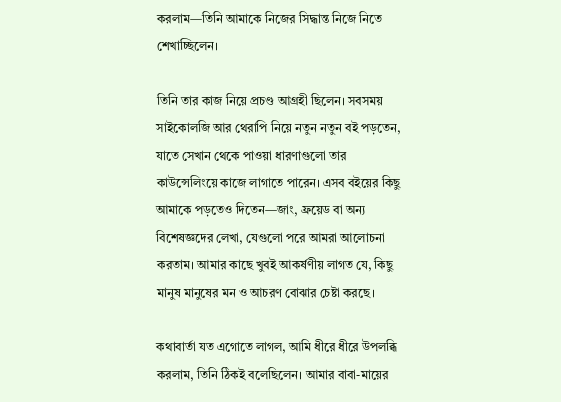করলাম—তিনি আমাকে নিজের সিদ্ধান্ত নিজে নিতে শেখাচ্ছিলেন।

তিনি তার কাজ নিয়ে প্রচণ্ড আগ্রহী ছিলেন। সবসময় সাইকোলজি আর থেরাপি নিয়ে নতুন নতুন বই পড়তেন, যাতে সেখান থেকে পাওয়া ধারণাগুলো তার কাউন্সেলিংয়ে কাজে লাগাতে পারেন। এসব বইয়ের কিছু আমাকে পড়তেও দিতেন—জাং, ফ্রয়েড বা অন্য বিশেষজ্ঞদের লেখা, যেগুলো পরে আমরা আলোচনা করতাম। আমার কাছে খুবই আকর্ষণীয় লাগত যে, কিছু মানুষ মানুষের মন ও আচরণ বোঝার চেষ্টা করছে।

কথাবার্তা যত এগোতে লাগল, আমি ধীরে ধীরে উপলব্ধি করলাম, তিনি ঠিকই বলেছিলেন। আমার বাবা-মায়ের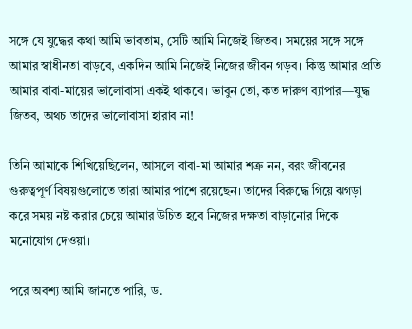সঙ্গে যে যুদ্ধের কথা আমি ভাবতাম, সেটি আমি নিজেই জিতব। সময়ের সঙ্গে সঙ্গে আমার স্বাধীনতা বাড়বে, একদিন আমি নিজেই নিজের জীবন গড়ব। কিন্তু আমার প্রতি আমার বাবা-মায়ের ভালোবাসা একই থাকবে। ভাবুন তো, কত দারুণ ব্যাপার—যুদ্ধ জিতব, অথচ তাদের ভালোবাসা হারাব না!

তিনি আমাকে শিখিয়েছিলেন, আসলে বাবা-মা আমার শত্রু নন, বরং জীবনের গুরুত্বপূর্ণ বিষয়গুলোতে তারা আমার পাশে রয়েছেন। তাদের বিরুদ্ধে গিয়ে ঝগড়া করে সময় নষ্ট করার চেয়ে আমার উচিত হবে নিজের দক্ষতা বাড়ানোর দিকে মনোযোগ দেওয়া।

পরে অবশ্য আমি জানতে পারি, ড.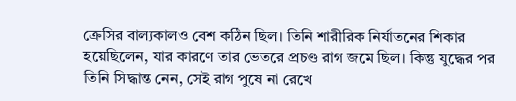ক্রেসির বাল্যকালও বেশ কঠিন ছিল। তিনি শারীরিক নির্যাতনের শিকার হয়েছিলেন, যার কারণে তার ভেতরে প্রচণ্ড রাগ জমে ছিল। কিন্তু যুদ্ধের পর তিনি সিদ্ধান্ত নেন, সেই রাগ পুষে না রেখে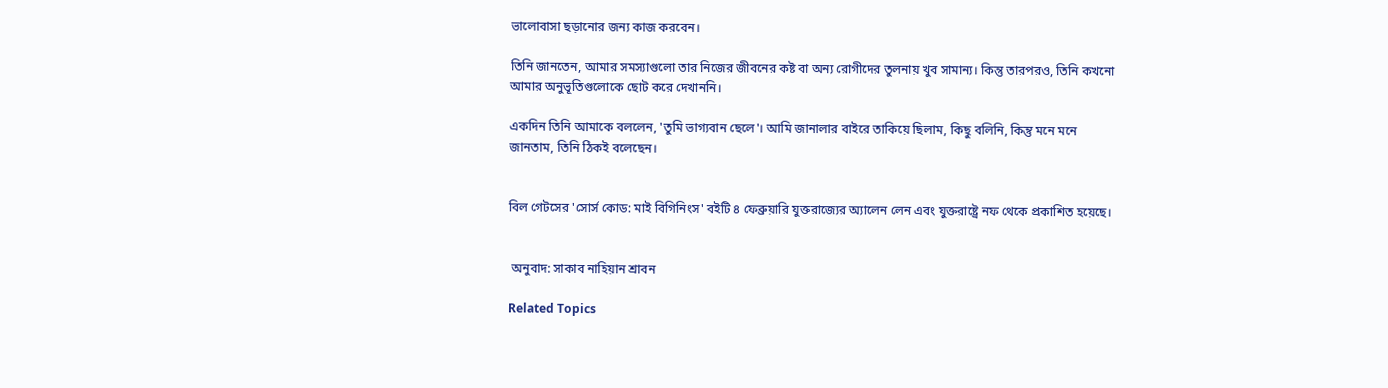ভালোবাসা ছড়ানোর জন্য কাজ করবেন।

তিনি জানতেন, আমার সমস্যাগুলো তার নিজের জীবনের কষ্ট বা অন্য রোগীদের তুলনায় খুব সামান্য। কিন্তু তারপরও, তিনি কখনো আমার অনুভূতিগুলোকে ছোট করে দেখাননি।

একদিন তিনি আমাকে বললেন, 'তুমি ভাগ্যবান ছেলে'। আমি জানালার বাইরে তাকিয়ে ছিলাম, কিছু বলিনি, কিন্তু মনে মনে জানতাম, তিনি ঠিকই বলেছেন।


বিল গেটসের 'সোর্স কোড: মাই বিগিনিংস' বইটি ৪ ফেব্রুয়ারি যুক্তরাজ্যের অ্যালেন লেন এবং যুক্তরাষ্ট্রে নফ থেকে প্রকাশিত হয়েছে।


 অনুবাদ: সাকাব নাহিয়ান শ্রাবন

Related Topics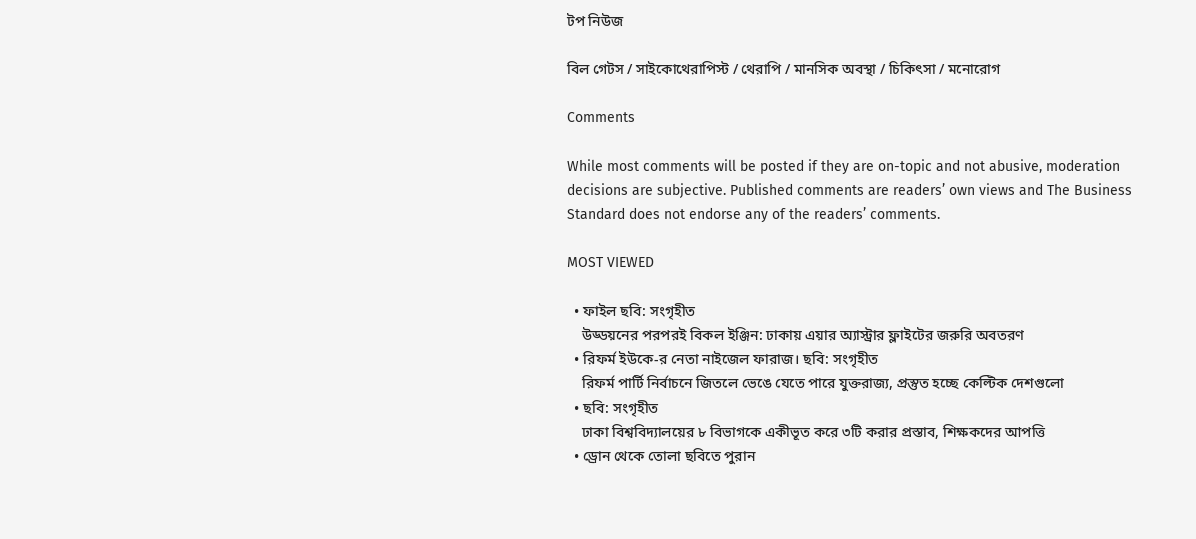টপ নিউজ

বিল গেটস / সাইকোথেরাপিস্ট / থেরাপি / মানসিক অবস্থা / চিকিৎসা / মনোরোগ

Comments

While most comments will be posted if they are on-topic and not abusive, moderation decisions are subjective. Published comments are readers’ own views and The Business Standard does not endorse any of the readers’ comments.

MOST VIEWED

  • ফাইল ছবি: সংগৃহীত
    উড্ডয়নের পরপরই বিকল ইঞ্জিন: ঢাকায় এয়ার অ্যাস্ট্রার ফ্লাইটের জরুরি অবতরণ
  • রিফর্ম ইউকে-র নেতা নাইজেল ফারাজ। ছবি: সংগৃহীত
    রিফর্ম পার্টি নির্বাচনে জিতলে ভেঙে যেতে পারে যুক্তরাজ্য, প্রস্তুত হচ্ছে কেল্টিক দেশগুলো
  • ছবি: সংগৃহীত
    ঢাকা বিশ্ববিদ্যালয়ের ৮ বিভাগকে একীভূত করে ৩টি করার প্রস্তাব, শিক্ষকদের আপত্তি
  • ড্রোন থেকে তোলা ছবিতে পুরান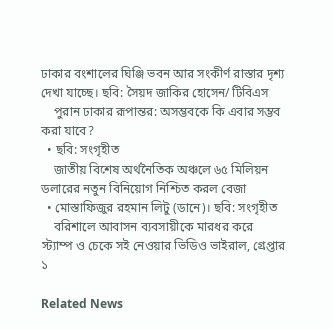ঢাকার বংশালের ঘিঞ্জি ভবন আর সংকীর্ণ রাস্তার দৃশ্য দেখা যাচ্ছে। ছবি: সৈয়দ জাকির হোসেন/ টিবিএস
    পুরান ঢাকার রূপান্তর: অসম্ভবকে কি এবার সম্ভব করা যাবে?
  • ছবি: সংগৃহীত
    জাতীয় বিশেষ অর্থনৈতিক অঞ্চলে ৬৫ মিলিয়ন ডলারের নতুন বিনিয়োগ নিশ্চিত করল বেজা
  • মোস্তাফিজুর রহমান লিটু (ডানে)। ছবি: সংগৃহীত
    বরিশালে আবাসন ব্যবসায়ীকে মারধর করে স্ট্যাম্প ও চেকে সই নেওয়ার ভিডিও ভাইরাল, গ্রেপ্তার ১

Related News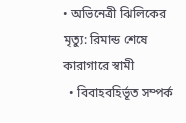• অভিনেত্রী ঝিলিকের মৃত্যু: রিমান্ড শেষে কারাগারে স্বামী
  • বিবাহবহির্ভূত সম্পর্ক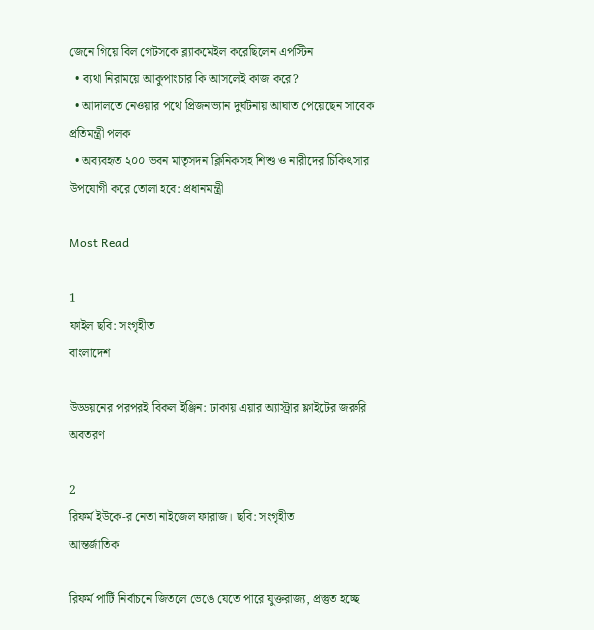জেনে গিয়ে বিল গেটসকে ব্ল্যাকমেইল করেছিলেন এপস্টিন
  • ব্যথা নিরাময়ে আকুপাংচার কি আসলেই কাজ করে?
  • আদালতে নেওয়ার পথে প্রিজনভ্যান দুর্ঘটনায় আঘাত পেয়েছেন সাবেক প্রতিমন্ত্রী পলক
  • অব্যবহৃত ২০০ ভবন মাতৃসদন ক্লিনিকসহ শিশু ও নারীদের চিকিৎসার উপযোগী করে তোলা হবে: প্রধানমন্ত্রী

Most Read

1
ফাইল ছবি: সংগৃহীত
বাংলাদেশ

উড্ডয়নের পরপরই বিকল ইঞ্জিন: ঢাকায় এয়ার অ্যাস্ট্রার ফ্লাইটের জরুরি অবতরণ

2
রিফর্ম ইউকে-র নেতা নাইজেল ফারাজ। ছবি: সংগৃহীত
আন্তর্জাতিক

রিফর্ম পার্টি নির্বাচনে জিতলে ভেঙে যেতে পারে যুক্তরাজ্য, প্রস্তুত হচ্ছে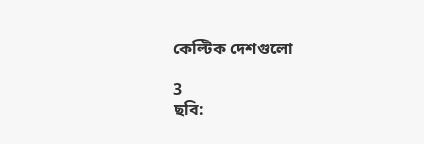কেল্টিক দেশগুলো

3
ছবি: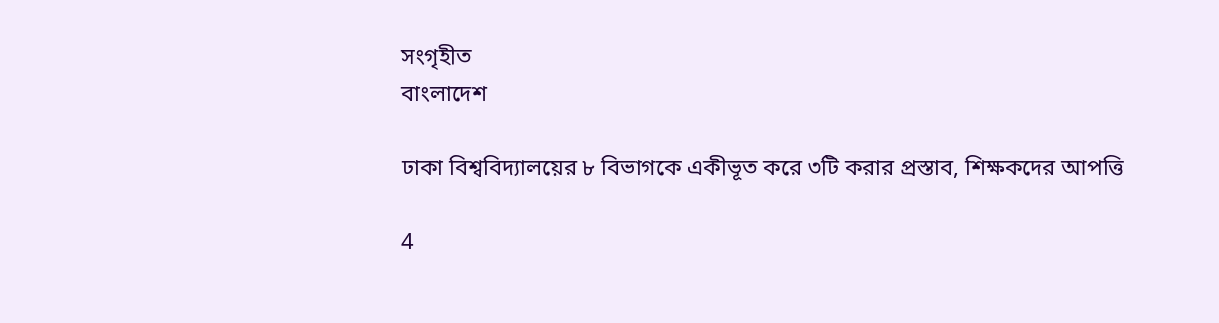সংগৃহীত
বাংলাদেশ

ঢাকা বিশ্ববিদ্যালয়ের ৮ বিভাগকে একীভূত করে ৩টি করার প্রস্তাব, শিক্ষকদের আপত্তি

4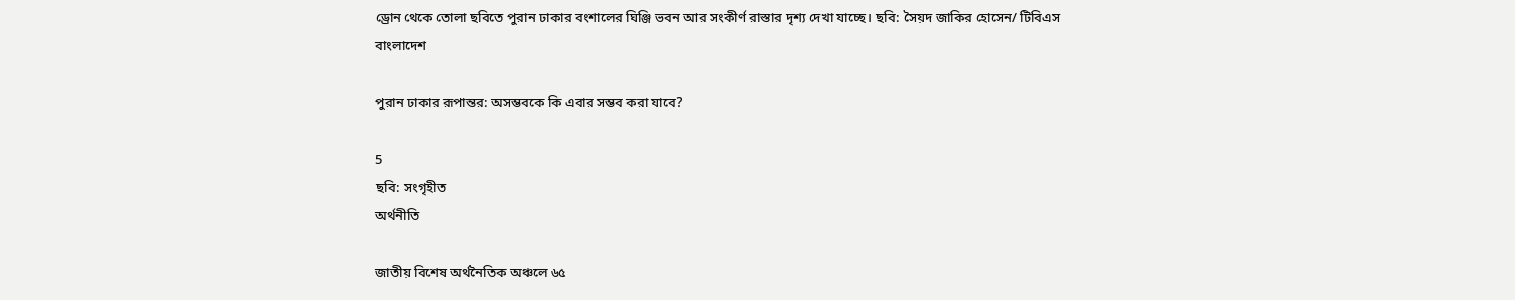ড্রোন থেকে তোলা ছবিতে পুরান ঢাকার বংশালের ঘিঞ্জি ভবন আর সংকীর্ণ রাস্তার দৃশ্য দেখা যাচ্ছে। ছবি: সৈয়দ জাকির হোসেন/ টিবিএস
বাংলাদেশ

পুরান ঢাকার রূপান্তর: অসম্ভবকে কি এবার সম্ভব করা যাবে?

5
ছবি: সংগৃহীত
অর্থনীতি

জাতীয় বিশেষ অর্থনৈতিক অঞ্চলে ৬৫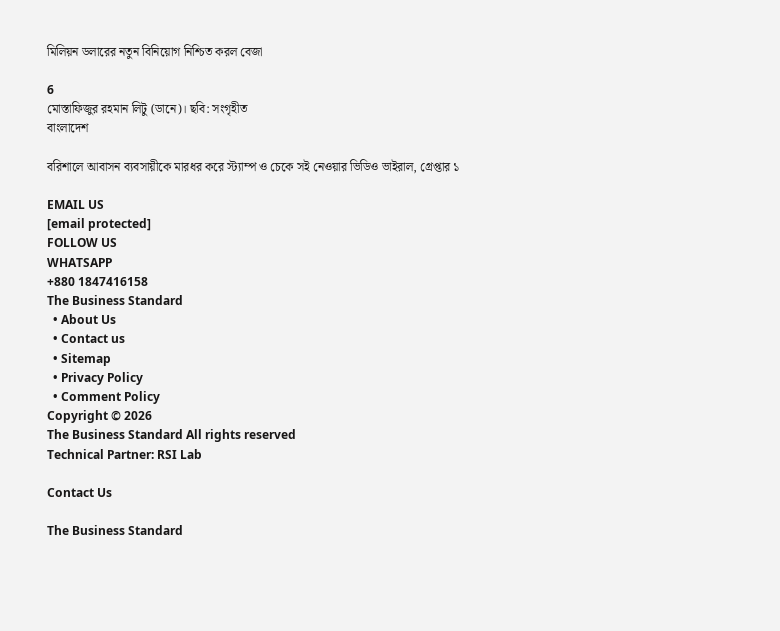মিলিয়ন ডলারের নতুন বিনিয়োগ নিশ্চিত করল বেজা

6
মোস্তাফিজুর রহমান লিটু (ডানে)। ছবি: সংগৃহীত
বাংলাদেশ

বরিশালে আবাসন ব্যবসায়ীকে মারধর করে স্ট্যাম্প ও চেকে সই নেওয়ার ভিডিও ভাইরাল, গ্রেপ্তার ১

EMAIL US
[email protected]
FOLLOW US
WHATSAPP
+880 1847416158
The Business Standard
  • About Us
  • Contact us
  • Sitemap
  • Privacy Policy
  • Comment Policy
Copyright © 2026
The Business Standard All rights reserved
Technical Partner: RSI Lab

Contact Us

The Business Standard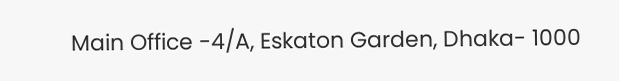Main Office -4/A, Eskaton Garden, Dhaka- 1000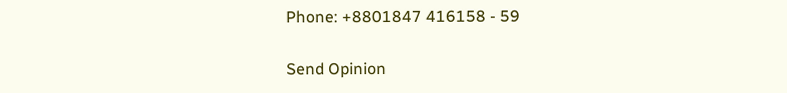Phone: +8801847 416158 - 59

Send Opinion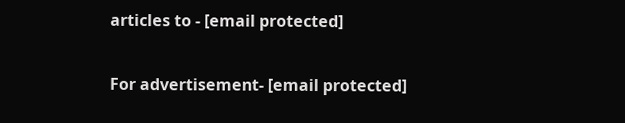articles to - [email protected]

For advertisement- [email protected]